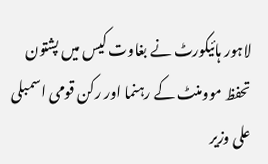لاہور ہائیکورٹ نے بغاوت کیس میں پشتون تحفظ موومنٹ کے رہنما اور رکن قومی اسمبلی علی وزیر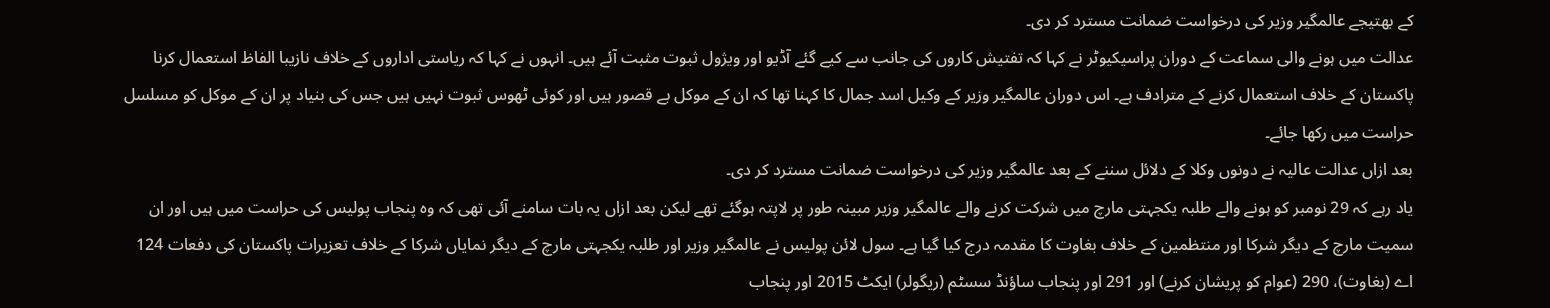کے بھتیجے عالمگیر وزیر کی درخواست ضمانت مسترد کر دی۔
عدالت میں ہونے والی سماعت کے دوران پراسیکیوٹر نے کہا کہ تفتیش کاروں کی جانب سے کیے گئے آڈیو اور ویژول ثبوت مثبت آئے ہیں۔ انہوں نے کہا کہ ریاستی اداروں کے خلاف نازیبا الفاظ استعمال کرنا پاکستان کے خلاف استعمال کرنے کے مترادف ہے۔ اس دوران عالمگیر وزیر کے وکیل اسد جمال کا کہنا تھا کہ ان کے موکل بے قصور ہیں اور کوئی ٹھوس ثبوت نہیں ہیں جس کی بنیاد پر ان کے موکل کو مسلسل حراست میں رکھا جائے۔
بعد ازاں عدالت عالیہ نے دونوں وکلا کے دلائل سننے کے بعد عالمگیر وزیر کی درخواست ضمانت مسترد کر دی۔
یاد رہے کہ 29 نومبر کو ہونے والے طلبہ یکجہتی مارچ میں شرکت کرنے والے عالمگیر وزیر مبینہ طور پر لاپتہ ہوگئے تھے لیکن بعد ازاں یہ بات سامنے آئی تھی کہ وہ پنجاب پولیس کی حراست میں ہیں اور ان سمیت مارچ کے دیگر شرکا اور منتظمین کے خلاف بغاوت کا مقدمہ درج کیا گیا ہے۔ سول لائن پولیس نے عالمگیر وزیر اور طلبہ یکجہتی مارچ کے دیگر نمایاں شرکا کے خلاف تعزیرات پاکستان کی دفعات 124 اے (بغاوت)، 290 (عوام کو پریشان کرنے) اور 291 اور پنجاب ساؤنڈ سسٹم (ریگولر) ایکٹ 2015 اور پنجاب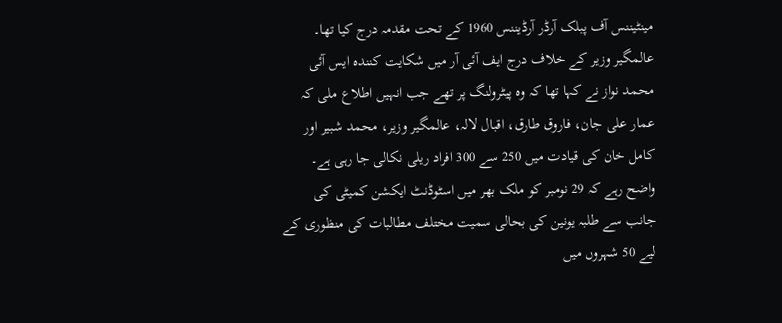مینٹیننس آف پبلک آرڈر آرڈیننس 1960 کے تحت مقدمہ درج کیا تھا۔
عالمگیر وزیر کے خلاف درج ایف آئی آر میں شکایت کنندہ ایس آئی محمد نواز نے کہا تھا کہ وہ پیٹرولنگ پر تھے جب انہیں اطلاع ملی کہ عمار علی جان، فاروق طارق، اقبال لالہ، عالمگیر وزیر، محمد شبیر اور کامل خان کی قیادت میں 250 سے 300 افراد ریلی نکالی جا رہی ہے۔
واضح رہے کہ 29 نومبر کو ملک بھر میں اسٹوڈنٹ ایکشن کمیٹی کی جانب سے طلبہ یونین کی بحالی سمیت مختلف مطالبات کی منظوری کے لیے 50 شہروں میں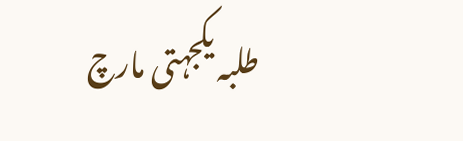طلبہ یکجہتی مارچ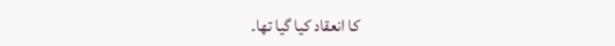کا انعقاد کیا گیا تھا۔